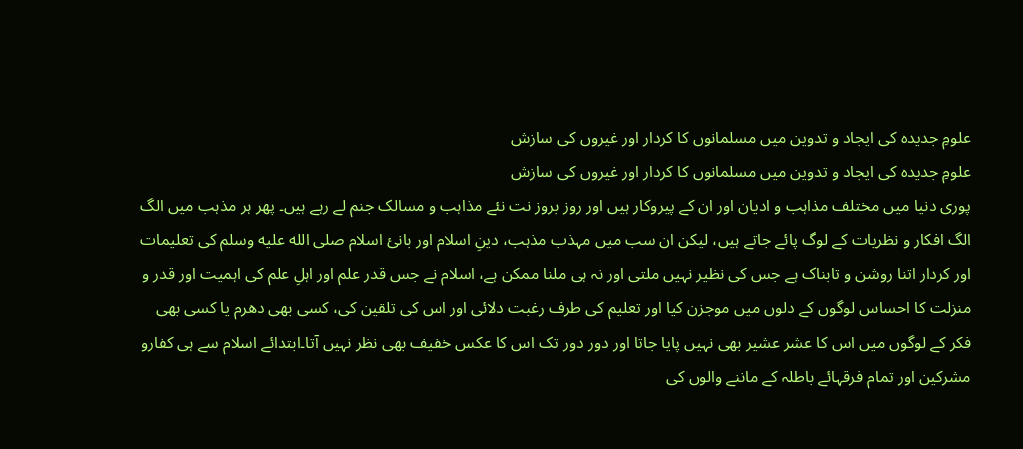علومِ جدیدہ کی ایجاد و تدوین میں مسلمانوں کا کردار اور غیروں کی سازش
علومِ جدیدہ کی ایجاد و تدوین میں مسلمانوں کا کردار اور غیروں کی سازش
پوری دنیا میں مختلف مذاہب و ادیان اور ان کے پیروکار ہیں اور روز بروز نت نئے مذاہب و مسالک جنم لے رہے ہیں۔ پھر ہر مذہب میں الگ الگ افکار و نظریات کے لوگ پائے جاتے ہیں، لیکن ان سب میں مہذب مذہب، دینِ اسلام اور بانیٔ اسلام صلى الله عليه وسلم کی تعلیمات اور کردار اتنا روشن و تابناک ہے جس کی نظیر نہیں ملتی اور نہ ہی ملنا ممکن ہے، اسلام نے جس قدر علم اور اہلِ علم کی اہمیت اور قدر و منزلت کا احساس لوگوں کے دلوں میں موجزن کیا اور تعلیم کی طرف رغبت دلائی اور اس کی تلقین کی، کسی بھی دھرم یا کسی بھی فکر کے لوگوں میں اس کا عشر عشیر بھی نہیں پایا جاتا اور دور دور تک اس کا عکس خفیف بھی نظر نہیں آتا۔ابتدائے اسلام سے ہی کفارو مشرکین اور تمام فرقہائے باطلہ کے ماننے والوں کی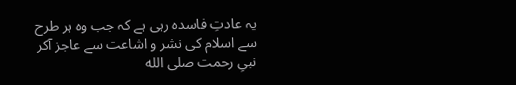یہ عادتِ فاسدہ رہی ہے کہ جب وہ ہر طرح سے اسلام کی نشر و اشاعت سے عاجز آکر نبیِ رحمت صلى الله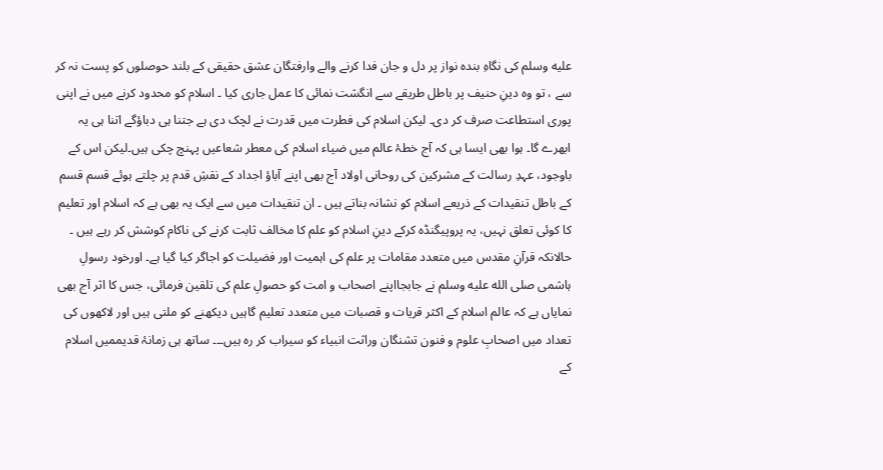عليه وسلم کی نگاہِ بندہ نواز پر دل و جان فدا کرنے والے وارفتگان عشق حقیقی کے بلند حوصلوں کو پست نہ کر سے ، تو وہ دینِ حنیف پر باطل طریقے سے انگشت نمائی کا عمل جاری کیا ۔ اسلام کو محدود کرنے میں نے اپنی پوری استطاعت صرف کر دی۔ لیکن اسلام کی فطرت میں قدرت نے لچک دی ہے جتنا ہی دباؤگے اتنا ہی یہ ابھرے گا۔ ہوا بھی ایسا ہی کہ آج خطۂ عالم میں ضیاء اسلام کی معطر شعاعیں پہنچ چکی ہیں۔لیکن اس کے باوجود، عہدِ رسالت کے مشرکین کی روحانی اولاد آج بھی اپنے آباؤ اجداد کے نقشِ قدم پر چلتے ہوئے قسم قسم کے باطل تنقیدات کے ذریعے اسلام کو نشانہ بناتے ہیں ۔ ان تنقیدات میں سے ایک یہ بھی ہے کہ اسلام اور تعلیم کا کوئی تعلق نہیں، یہ پروپیگنڈہ کرکے دینِ اسلام کو علم کا مخالف ثابت کرنے کی ناکام کوشش کر رہے ہیں ۔ حالانکہ قرآنِ مقدس میں متعدد مقامات پر علم کی اہمیت اور فضیلت کو اجاگر کیا گیا ہے۔ اورخود رسولِ ہاشمی صلى الله عليه وسلم نے جابجااپنے اصحاب و امت کو حصولِ علم کی تلقین فرمائی، جس کا اثر آج بھی نمایاں ہے کہ عالم اسلام کے اکثر قریات و قصبات میں متعدد تعلیم گاہیں دیکھنے کو ملتی ہیں اور لاکھوں کی تعداد میں اصحابِ علوم و فنون تشنگان وراثت انبیاء کو سیراب کر رہ ہیں۔۔۔ ساتھ ہی زمانۂ قدیممیں اسلام کے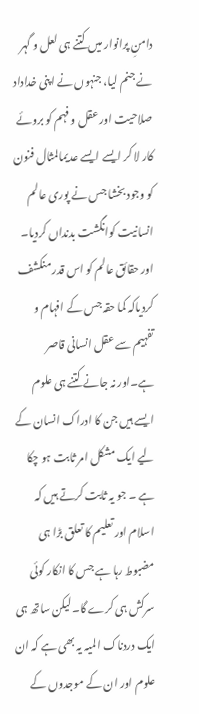دامنِ پرانوار میں کتنے ہی لعل و گہر نے جنم لیا، جنہوں نے اپنی خداداد صلاحیت اور عقل و فہم کو بروئے کار لا کر ایسے ایسے عدیمالمثال فنون کو وجود بخشا جس نے پوری عالم انسانیت کوانگشت بدنداں کردیا۔ اور حقائق عالم کو اس قدر منکشف کردیاکہ کما حقہ جس کے افہام و تفہیم سے عقل انسانی قاصر ہے۔اور نہ جانے کتنے ہی علوم ایسے ہیں جن کا ادراک انسان کے لیے ایک مشکل امر ثابت ہو چکا ہے ۔ جو یہ ثابت کرتے ہیں کہ اسلام اور تعلیم کا تعلق بڑا ہی مضبوط رہا ہے جس کا انکار کوئی سرکش ہی کرے گا۔لیکن ساتھ ہی ایک دردناک المیہ یہ بھی ہے کہ ان علوم اور ان کے موجدوں کے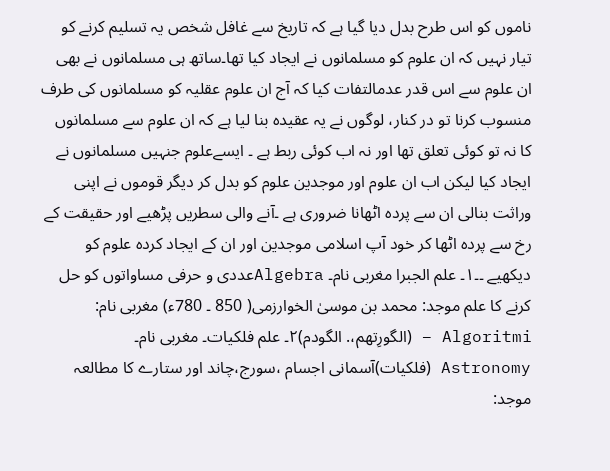ناموں کو اس طرح بدل دیا گیا ہے کہ تاریخ سے غافل شخص یہ تسلیم کرنے کو تیار نہیں کہ ان علوم کو مسلمانوں نے ایجاد کیا تھا۔ساتھ ہی مسلمانوں نے بھی ان علوم سے اس قدر عدمالتفات کیا کہ آج ان علوم عقلیہ کو مسلمانوں کی طرف منسوب کرنا تو در کنار، لوگوں نے یہ عقیدہ بنا لیا ہے کہ ان علوم سے مسلمانوں کا نہ تو کوئی تعلق تھا اور نہ اب کوئی ربط ہے ۔ ایسےعلوم جنہیں مسلمانوں نے ایجاد کیا لیکن اب ان علوم اور موجدین علوم کو بدل کر دیگر قوموں نے اپنی وراثت بنالی ان سے پردہ اٹھانا ضروری ہے ۔آنے والی سطریں پڑھیے اور حقیقت کے رخ سے پردہ اٹھا کر خود آپ اسلامی موجدین اور ان کے ایجاد کردہ علوم کو دیکھیے ۔۔۱۔ علم الجبرا مغربی نام۔ Algebraعددی و حرفی مساواتوں کو حل کرنے کا علم موجد: محمد بن موسیٰ الخوارزمی( 850 ۔ 780ء) مغربی نام: Algoritmi – (الگورِتھم،. الگودم)۲۔ علم فلکیات۔ مغربی نام۔ Astronomy (فلکیات)آسمانی اجسام ،سورج،چاند اور ستارے کا مطالعہ موجد: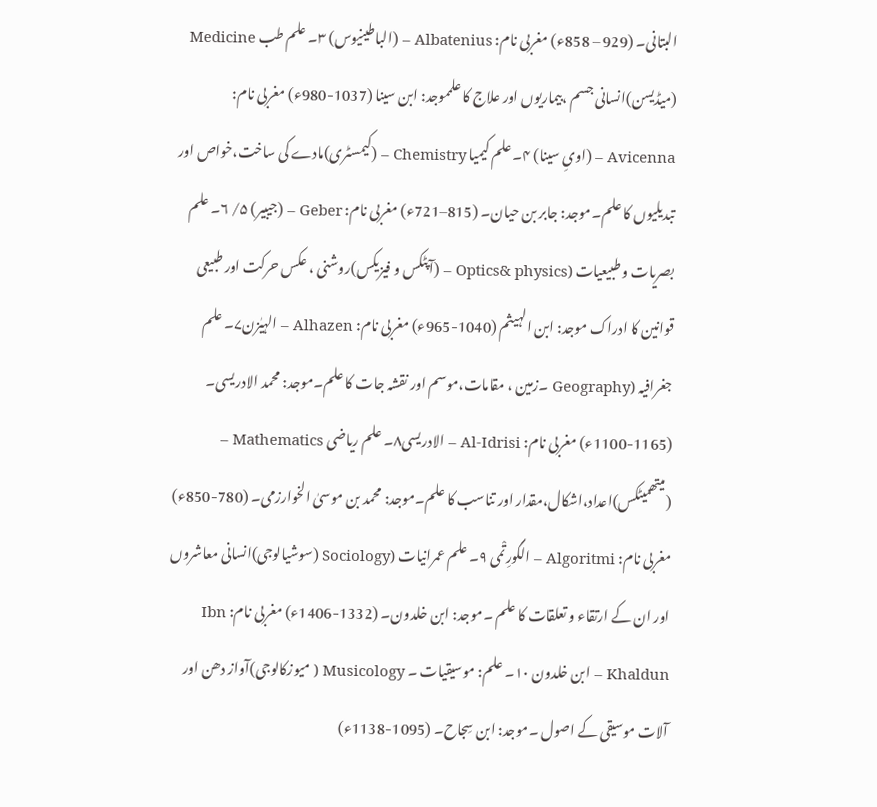البتانی۔ (929 – 858ء) مغربی نام: Albatenius – (الباطینیوس) ۳۔ علم طب Medicine (میڈیسن)انسانی جسم ،بیماریوں اور علاج کا علمموجد: ابن سینا (1037-980ء) مغربی نام: Avicenna – (اویِ سینا) ۴۔ علم کیمیا Chemistry – (کیمسٹری)مادے کی ساخت،خواص اور تبدیلیوں کا علم۔موجد: جابر بن حیان۔ (815–721ء) مغربی نام: Geber – (جیبیر) ۵/ ۶۔ علم بصریات و طبیعیات (Optics& physics – (آپٹکس و فیزیکس)روشنی ، عکس حرکت اور طبیعی قوانین کا ادراک موجد: ابن الہیثم (1040-965ء) مغربی نام: Alhazen – الہیٰزن۷۔ علم جغرافیہ (Geography ۔زمین ، مقامات،موسم اور نقشہ جات کا علم۔موجد: محمد الادریسی۔ (1165-1100ء) مغربی نام: Al-Idrisi – الادریسی۸۔ علم ریاضی Mathematics – (میتھمیٹکس)اعداد،اشکال،مقدار اور تناسب کا علم۔موجد: محمد بن موسیٰ الخوارزمی۔ (780-850ء) مغربی نام: Algoritmi – الگورِتْمی ۹۔ علم عمرانیات (Sociology (سوشیالوجی)انسانی معاشروں اور ان کے ارتقاء و تعلقات کا علم ۔موجد: ابن خلدون۔ (1332-1406ء) مغربی نام: Ibn Khaldun – ابن خلدون ۱۰۔ علم: موسیقیات ۔ Musicology ( میوزکالوجی)آواز دھن اور آلات موسیقی کے اصول ۔موجد: ابن سِجاح۔ (1095-1138ء)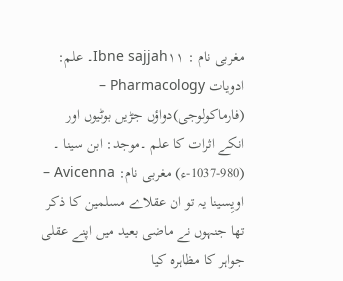مغربی نام : Ibne sajjah۱۱۔ علم: ادویات Pharmacology – (فارماکولوجی)دواؤں جڑیں بوٹیوں اور انکے اثرات کا علم ۔موجد: ابن سینا ۔ (980-1037-ء) مغربی نام: Avicenna – اویِسینا یہ تو ان عقلاے مسلمین کا ذکر تھا جنہوں نے ماضی بعید میں اپنے عقلی جواہر کا مظاہرہ کیا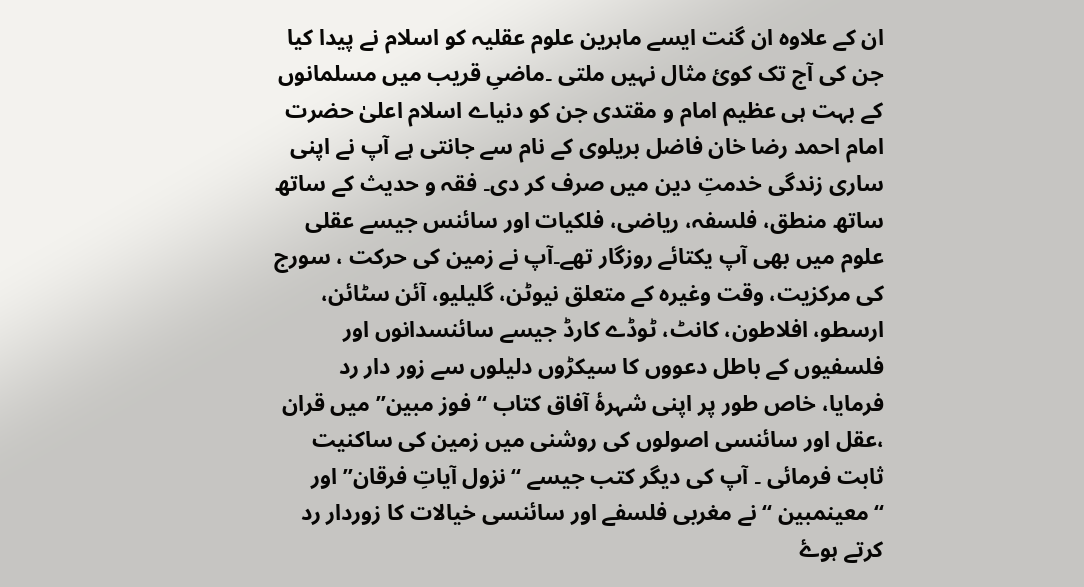ان کے علاوہ ان گنت ایسے ماہرین علوم عقلیہ کو اسلام نے پیدا کیا جن کی آج تک کوئ مثال نہیں ملتی ۔ماضیِ قریب میں مسلمانوں کے بہت ہی عظیم امام و مقتدی جن کو دنیاے اسلام اعلیٰ حضرت امام احمد رضا خان فاضل بریلوی کے نام سے جانتی ہے آپ نے اپنی ساری زندگی خدمتِ دین میں صرف کر دی۔ فقہ و حدیث کے ساتھ ساتھ منطق، فلسفہ، ریاضی، فلکیات اور سائنس جیسے عقلی علوم میں بھی آپ یکتائے روزگار تھے۔آپ نے زمین کی حرکت ، سورج کی مرکزیت، وقت وغیرہ کے متعلق نیوٹن، گلیلیو، آئن سٹائن، ارسطو، افلاطون، کانٹ، ٹوڈے کارڈ جیسے سائنسدانوں اور فلسفیوں کے باطل دعووں کا سیکڑوں دلیلوں سے زور دار رد فرمایا، خاص طور پر اپنی شہرۂ آفاق کتاب “فوز مبین” میں قران ،عقل اور سائنسی اصولوں کی روشنی میں زمین کی ساکنیت ثابت فرمائی ۔ آپ کی دیگر کتب جیسے “نزول آیاتِ فرقان” اور “معینمبین “نے مغربی فلسفے اور سائنسی خیالات کا زوردار رد کرتے ہوۓ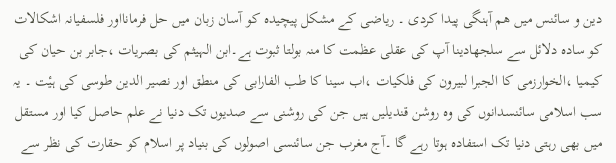دین و سائنس میں ھم آہنگی پیدا کردی ۔ ریاضی کے مشکل پیچیدہ کو آسان زبان میں حل فرمانااور فلسفیانہ اشکالات کو سادہ دلائل سے سلجھادینا آپ کی عقلی عظمت کا منہ بولتا ثبوت ہے۔ابن الہیثم کی بصریات ،جابر بن حیان کی کیمیا ،الخوارزمی کا الجبرا لبیرون کی فلکیات ،اب سینا کا طب الفارابی کی منطق اور نصیر الدین طوسی کی ہیٔت ۔ یہ سب اسلامی سائنسدانوں کی وہ روشن قندیلیں ہیں جن کی روشنی سے صدیوں تک دنیا نے علم حاصل کیا اور مستقل میں بھی رہتی دنیا تک استفادہ ہوتا رہے گا ۔آج مغرب جن سائنسی اصولوں کی بنیاد پر اسلام کو حقارت کی نظر سے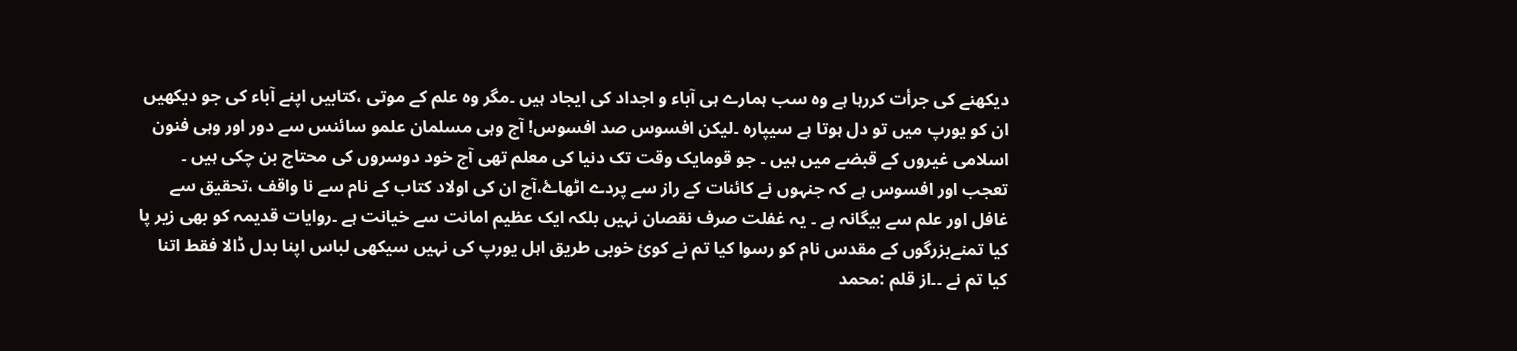دیکھنے کی جرأت کررہا ہے وہ سب ہمارے ہی آباء و اجداد کی ایجاد ہیں ۔مگر وہ علم کے موتی ،کتابیں اپنے آباء کی جو دیکھیں ان کو یورپ میں تو دل ہوتا ہے سیپارہ ۔لیکن افسوس صد افسوس! آج وہی مسلمان علمو سائنس سے دور اور وہی فنون اسلامی غیروں کے قبضے میں ہیں ۔ جو قومایک وقت تک دنیا کی معلم تھی آج خود دوسروں کی محتاج بن چکی ہیں ۔ تعجب اور افسوس ہے کہ جنہوں نے کائنات کے راز سے پردے اٹھاۓ،آج ان کی اولاد کتاب کے نام سے نا واقف ،تحقیق سے غافل اور علم سے بیگانہ ہے ۔ یہ غفلت صرف نقصان نہیں بلکہ ایک عظیم امانت سے خیانت ہے ۔روایات قدیمہ کو بھی زیر پا کیا تمنےبزرگوں کے مقدس نام کو رسوا کیا تم نے کوئ خوبی طریق اہل یورپ کی نہیں سیکھی لباس اپنا بدل ڈالا فقط اتنا کیا تم نے ۔۔از قلم :محمد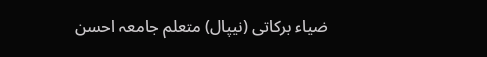ضیاء برکاتی (نیپال) متعلم جامعہ احسن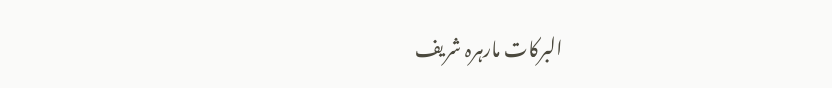البرکات مارہرہ شریف